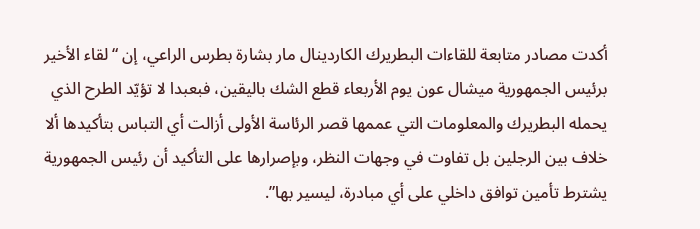أكدت مصادر متابعة للقاءات البطريرك الكاردينال مار بشارة بطرس الراعي، إن “لقاء الأخير برئيس الجمهورية ميشال عون يوم الأربعاء قطع الشك باليقين، فبعبدا لا تؤيّد الطرح الذي يحمله البطريرك والمعلومات التي عممها قصر الرئاسة الأولى أزالت أي التباس بتأكيدها ألا خلاف بين الرجلين بل تفاوت في وجهات النظر، وبإصرارها على التأكيد أن رئيس الجمهورية يشترط تأمين توافق داخلي على أي مبادرة، ليسير بها”.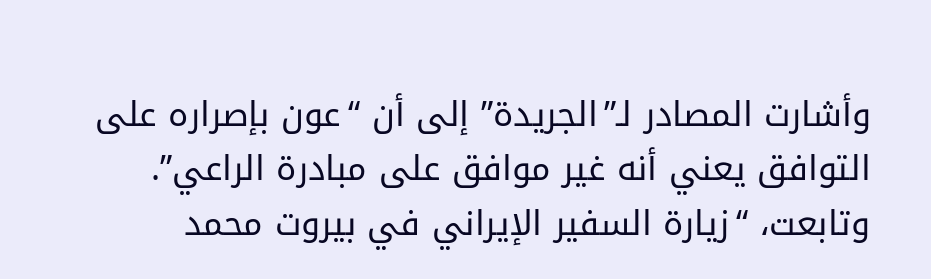وأشارت المصادر لـ”الجريدة” إلى أن “عون بإصراره على التوافق يعني أنه غير موافق على مبادرة الراعي”.
وتابعت، “زيارة السفير الإيراني في بيروت محمد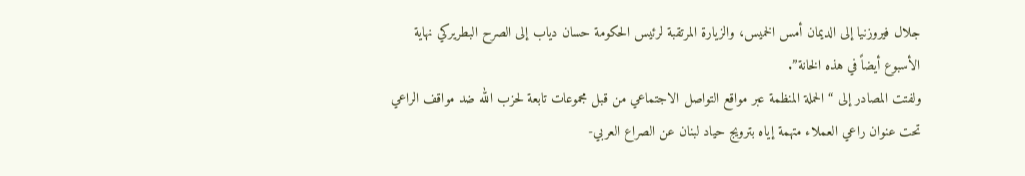جلال فيروزنيا إلى الديمان أمس الخميس، والزيارة المرتقبة لرئيس الحكومة حسان دياب إلى الصرح البطريركي نهاية الأسبوع أيضاً في هذه الخانة”.
ولفتت المصادر إلى “الحملة المنظمة عبر مواقع التواصل الاجتماعي من قبل مجموعات تابعة لحزب الله ضد مواقف الراعي تحت عنوان راعي العملاء متهمة إياه بترويج حياد لبنان عن الصراع العربي-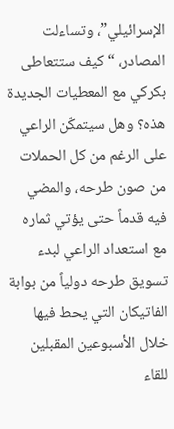الإسرائيلي”، وتساءلت المصادر، “كيف ستتعاطى بكركي مع المعطيات الجديدة هذه؟ وهل سيتمكّن الراعي على الرغم من كل الحملات من صون طرحه، والمضي فيه قدماً حتى يؤتي ثماره مع استعداد الراعي لبدء تسويق طرحه دولياً من بوابة الفاتيكان التي يحط فيها خلال الأسبوعين المقبلين للقاء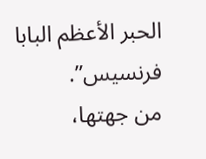الحبر الأعظم البابا فرنسيس”.
من جهتها،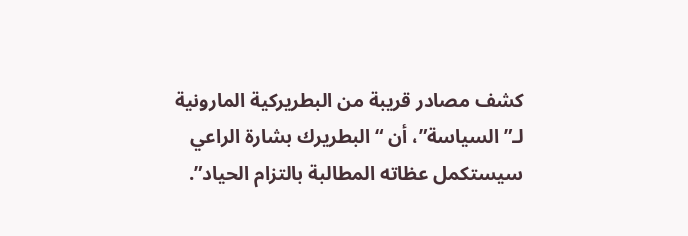كشف مصادر قريبة من البطريركية المارونية لـ”السياسة”، أن “البطريرك بشارة الراعي سيستكمل عظاته المطالبة بالتزام الحياد”.